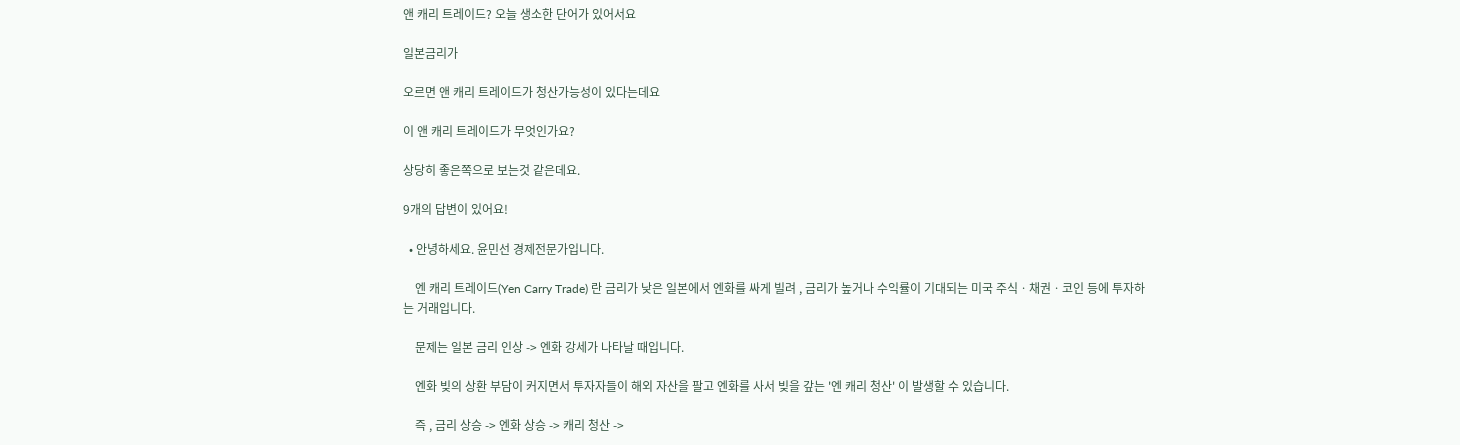앤 캐리 트레이드? 오늘 생소한 단어가 있어서요

일본금리가

오르면 앤 캐리 트레이드가 청산가능성이 있다는데요

이 앤 캐리 트레이드가 무엇인가요?

상당히 좋은쪽으로 보는것 같은데요.

9개의 답변이 있어요!

  • 안녕하세요. 윤민선 경제전문가입니다.

    엔 캐리 트레이드(Yen Carry Trade) 란 금리가 낮은 일본에서 엔화를 싸게 빌려 , 금리가 높거나 수익률이 기대되는 미국 주식ㆍ채권ㆍ코인 등에 투자하는 거래입니다.

    문제는 일본 금리 인상 -> 엔화 강세가 나타날 때입니다.

    엔화 빚의 상환 부담이 커지면서 투자자들이 해외 자산을 팔고 엔화를 사서 빚을 갚는 '엔 캐리 청산' 이 발생할 수 있습니다.

    즉 , 금리 상승 -> 엔화 상승 -> 캐리 청산 ->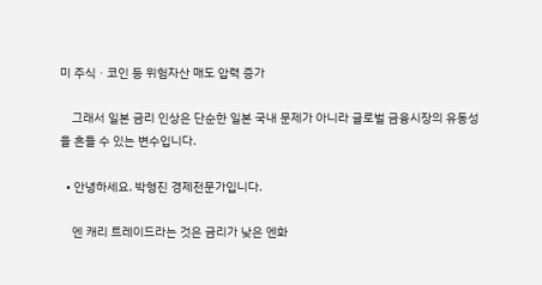미 주식ㆍ코인 등 위험자산 매도 압력 증가

    그래서 일본 금리 인상은 단순한 일본 국내 문제가 아니라 글로벌 금융시장의 유동성을 흔들 수 있는 변수입니다.

  • 안녕하세요. 박형진 경제전문가입니다.

    엔 캐리 트레이드라는 것은 금리가 낮은 엔화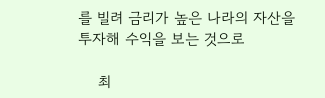를 빌려 금리가 높은 나라의 자산을 투자해 수익을 보는 것으로

    최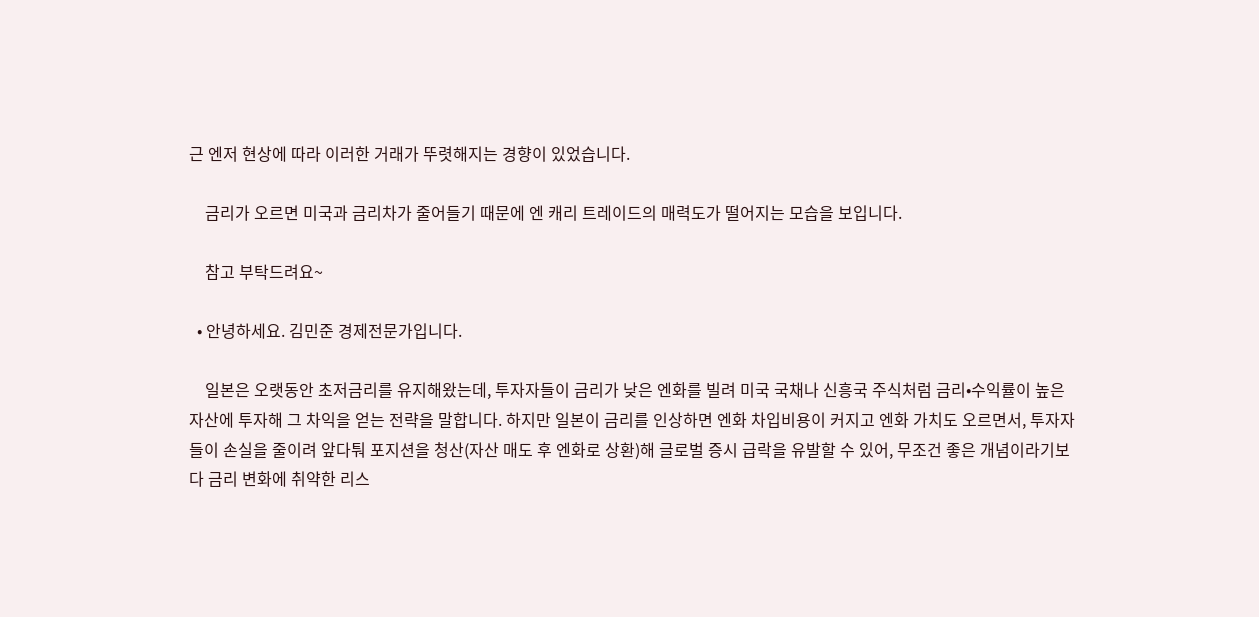근 엔저 현상에 따라 이러한 거래가 뚜렷해지는 경향이 있었습니다.

    금리가 오르면 미국과 금리차가 줄어들기 때문에 엔 캐리 트레이드의 매력도가 떨어지는 모습을 보입니다.

    참고 부탁드려요~

  • 안녕하세요. 김민준 경제전문가입니다.

    일본은 오랫동안 초저금리를 유지해왔는데, 투자자들이 금리가 낮은 엔화를 빌려 미국 국채나 신흥국 주식처럼 금리•수익률이 높은 자산에 투자해 그 차익을 얻는 전략을 말합니다. 하지만 일본이 금리를 인상하면 엔화 차입비용이 커지고 엔화 가치도 오르면서, 투자자들이 손실을 줄이려 앞다퉈 포지션을 청산(자산 매도 후 엔화로 상환)해 글로벌 증시 급락을 유발할 수 있어, 무조건 좋은 개념이라기보다 금리 변화에 취약한 리스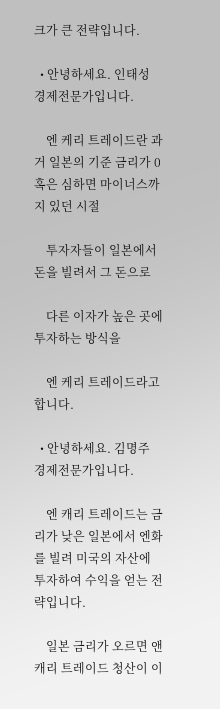크가 큰 전략입니다.

  • 안녕하세요. 인태성 경제전문가입니다.

    엔 케리 트레이드란 과거 일본의 기준 금리가 0 혹은 심하면 마이너스까지 있던 시절

    투자자들이 일본에서 돈을 빌려서 그 돈으로

    다른 이자가 높은 곳에 투자하는 방식을

    엔 케리 트레이드라고 합니다.

  • 안녕하세요. 김명주 경제전문가입니다.

    엔 캐리 트레이드는 금리가 낮은 일본에서 엔화를 빌려 미국의 자산에 투자하여 수익을 얻는 전략입니다.

    일본 금리가 오르면 앤 캐리 트레이드 청산이 이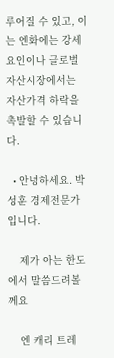루어질 수 있고, 이는 엔화에는 강세 요인이나 글로벌 자산시장에서는 자산가격 하락을 촉발할 수 있습니다.

  • 안녕하세요. 박성훈 경제전문가입니다.

    제가 아는 한도에서 말씀드려볼께요

    엔 캐리 트레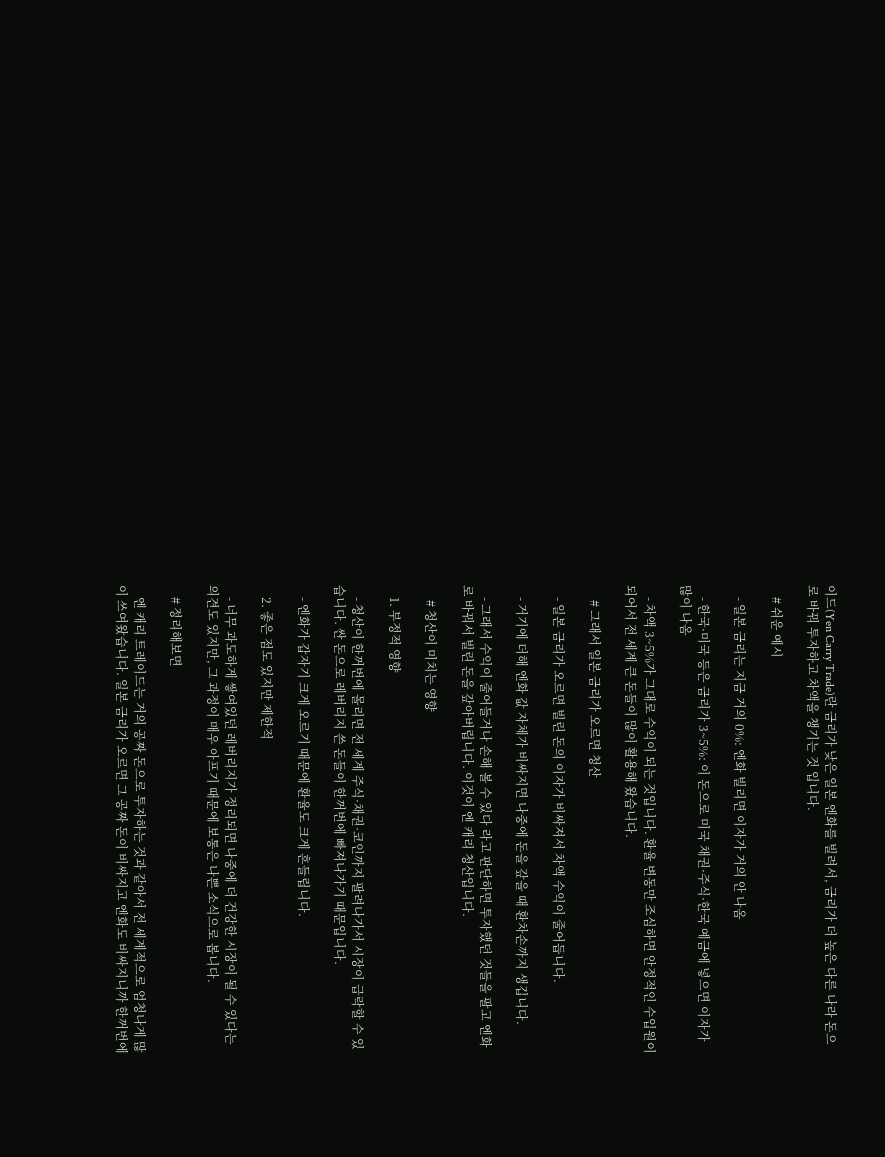이드(Yen Carry Trade)란 금리가 낮은 일본 엔화를 빌려서, 금리가 더 높은 다른 나라 돈으로 바꿔 투자하고 차액을 챙기는 것 입니다.

    # 쉬운 예시

    - 일본 금리는 지금 거의 0%: 엔화 빌리면 이자가 거의 안 나옴

    - 한국·미국 등은 금리가 3~5%: 이 돈으로 미국 채권·주식·한국 예금에 넣으면 이자가 많이 나옴

    - 차액 3~5%가 그대로 수익이 되는 것입니다. 환율 변동만 조심하면 안정적인 수입원이 되어서 전 세계 큰 돈들이 많이 활용해 왔습니다.

     # 그래서 일본 금리가 오르면 청산

    - 일본 금리가 오르면 빌린 돈의 이자가 비싸져서 차액 수익이 줄어듭니다.

    - 거기에 더해 엔화 값 자체가 비싸지면 나중에 돈을 갚을 때 환차손까지 생깁니다.

    - 그래서 수익이 줄어들거나 손해 볼 수 있다 라고 판단하면 투자했던 것들을 팔고 엔화로 바꿔서 빌린 돈을 갚아버립니다. 이것이 엔 캐리 청산입니다.

     # 청산이 미치는 영향

    1. 부정적 영향

    - 청산이 한꺼번에 몰리면 전 세계 주식·채권·코인까지 팔려나가서 시장이 급락할 수 있습니다. 싼 돈으로 레버리지 쓴 돈들이 한꺼번에 빠져나가기 때문입니다.

    - 엔화가 갑자기 크게 오르기 때문에 환율도 크게 흔들립니다.

    2. 좋은 점도 있지만 제한적

    - 너무 과도하게 쌓여있던 레버리지가 정리되면 나중에 더 건강한 시장이 될 수 있다는 의견도 있지만, 그 과정이 매우 아프기 때문에 보통은 나쁜 소식으로 봅니다.

    # 정리해보면

    엔 캐리 트레이드는 거의 공짜 돈으로 투자하는 것과 같아서 전 세계적으로 엄청나게 많이 쓰여왔습니다. 일본 금리가 오르면 그 공짜 돈이 비싸지고 엔화도 비싸지니까 한꺼번에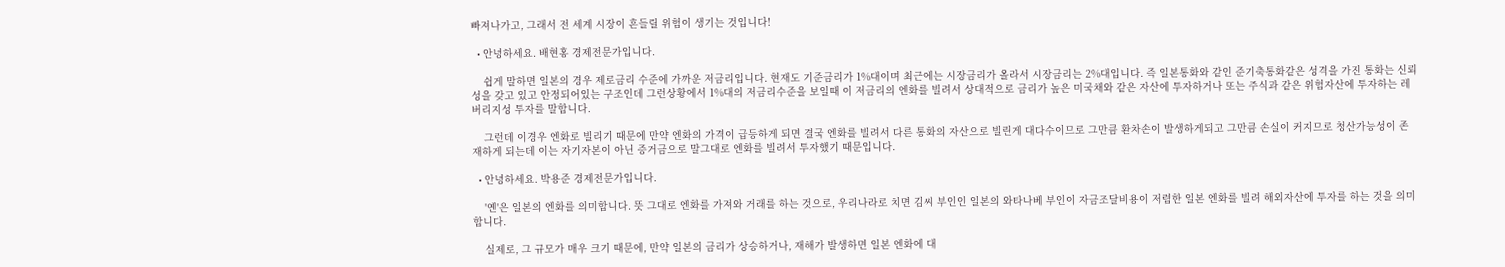빠져나가고, 그래서 전 세계 시장이 흔들릴 위험이 생기는 것입니다!

  • 안녕하세요. 배현홍 경제전문가입니다.

    쉽게 말하면 일본의 경우 제로금리 수준에 가까운 저금리입니다. 현재도 기준금리가 1%대이며 최근에는 시장금리가 올라서 시장금리는 2%대입니다. 즉 일본통화와 같인 준기축통화같은 성격을 가진 통화는 신뢰성을 갖고 있고 안정되어있는 구조인데 그런상황에서 1%대의 저금리수준을 보일때 이 저금리의 엔화를 빌려서 상대적으로 금리가 높은 미국채와 같은 자산에 투자하거나 또는 주식과 같은 위험자산에 투자하는 레버리지성 투자를 말합니다.

    그런데 이경우 엔화로 빌리기 때문에 만약 엔화의 가격이 급등하게 되면 결국 엔화를 빌려서 다른 통화의 자산으로 빌린게 대다수이므로 그만큼 환차손이 발생하게되고 그만큼 손실이 커지므로 청산가능성이 존재하게 되는데 이는 자기자본이 아닌 증거금으로 말그대로 엔화를 빌려서 투자했기 때문입니다.

  • 안녕하세요. 박용준 경제전문가입니다.

    '옌'은 일본의 엔화를 의미합니다. 뜻 그대로 엔화를 가져와 거래를 하는 것으로, 우리나라로 치면 김씨 부인인 일본의 와타나베 부인이 자금조달비용이 저렴한 일본 엔화를 빌려 해외자산에 투자를 하는 것을 의미합니다.

    실제로, 그 규모가 매우 크기 때문에, 만약 일본의 금리가 상승하거나, 재해가 발생하면 일본 엔화에 대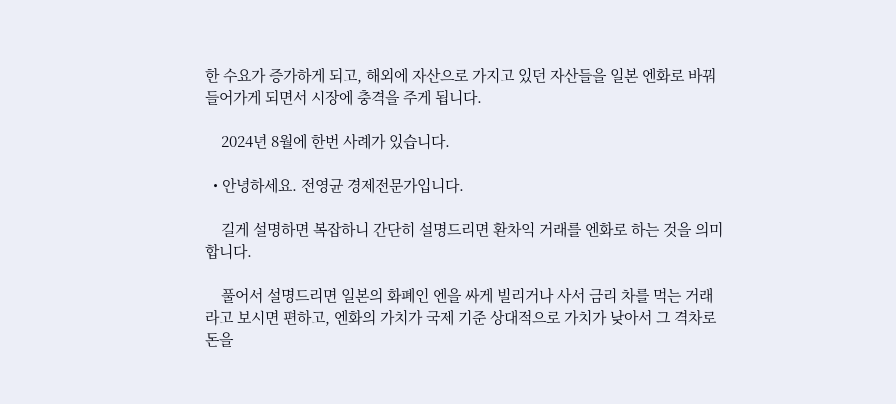한 수요가 증가하게 되고, 해외에 자산으로 가지고 있던 자산들을 일본 엔화로 바꿔 들어가게 되면서 시장에 충격을 주게 됩니다.

    2024년 8월에 한번 사례가 있습니다.

  • 안녕하세요. 전영균 경제전문가입니다.

    길게 설명하면 복잡하니 간단히 설명드리면 환차익 거래를 엔화로 하는 것을 의미합니다.

    풀어서 설명드리면 일본의 화폐인 엔을 싸게 빌리거나 사서 금리 차를 먹는 거래라고 보시면 편하고, 엔화의 가치가 국제 기준 상대적으로 가치가 낮아서 그 격차로 돈을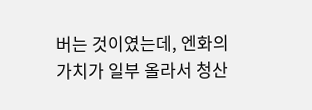버는 것이였는데, 엔화의 가치가 일부 올라서 청산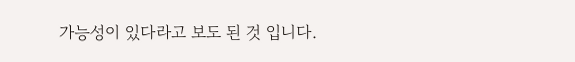가능성이 있다라고 보도 된 것 입니다.